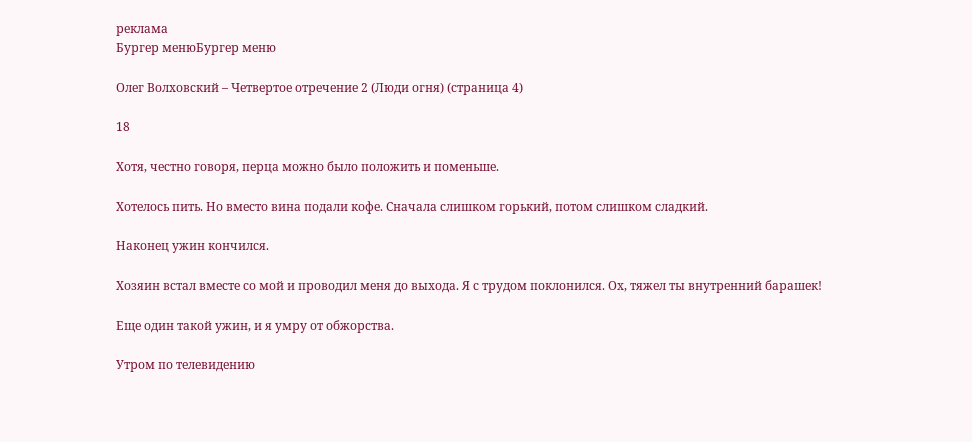реклама
Бургер менюБургер меню

Олег Волховский – Четвертое отречение 2 (Люди огня) (страница 4)

18

Хотя, честно говоря, перца можно было положить и поменьше.

Хотелось пить. Но вместо вина подали кофе. Сначала слишком горький, потом слишком сладкий.

Наконец ужин кончился.

Хозяин встал вместе со мой и проводил меня до выхода. Я с трудом поклонился. Ох, тяжел ты внутренний барашек!

Еще один такой ужин, и я умру от обжорства.

Утром по телевидению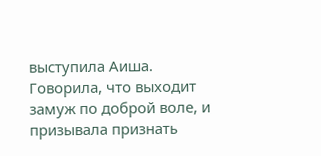выступила Аиша. Говорила, что выходит замуж по доброй воле, и призывала признать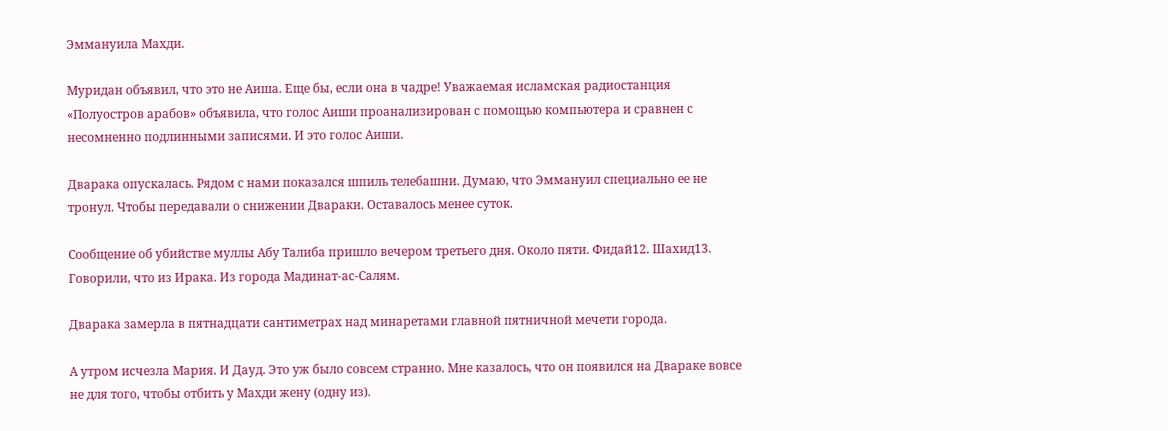Эммануила Махди.

Муридан объявил, что это не Аиша. Еще бы, если она в чадре! Уважаемая исламская радиостанция «Полуостров арабов» объявила, что голос Аиши проанализирован с помощью компьютера и сравнен с несомненно подлинными записями. И это голос Аиши.

Дварака опускалась. Рядом с нами показался шпиль телебашни. Думаю, что Эммануил специально ее не тронул. Чтобы передавали о снижении Двараки. Оставалось менее суток.

Сообщение об убийстве муллы Абу Талиба пришло вечером третьего дня. Около пяти. Фидай12. Шахид13. Говорили, что из Ирака. Из города Мадинат-ас-Салям.

Дварака замерла в пятнадцати сантиметрах над минаретами главной пятничной мечети города.

А утром исчезла Мария. И Дауд. Это уж было совсем странно. Мне казалось, что он появился на Двараке вовсе не для того, чтобы отбить у Махди жену (одну из).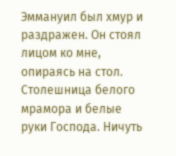Эммануил был хмур и раздражен. Он стоял лицом ко мне, опираясь на стол. Столешница белого мрамора и белые руки Господа. Ничуть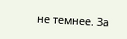не темнее. За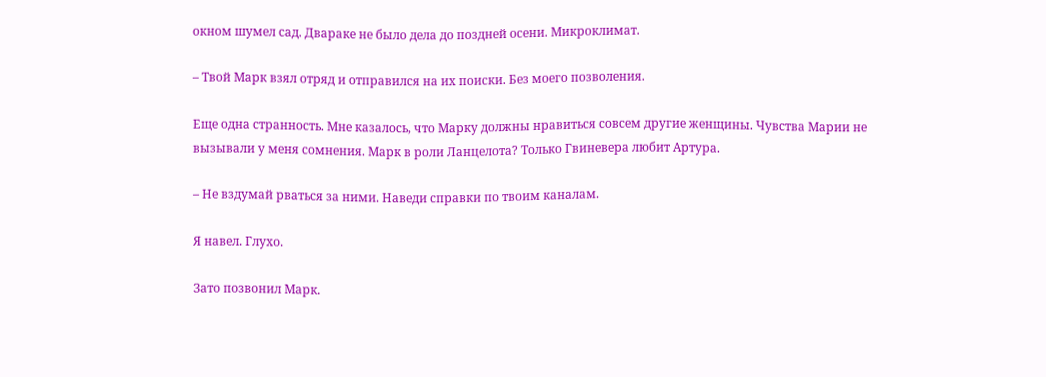окном шумел сад. Двараке не было дела до поздней осени. Микроклимат.

– Твой Марк взял отряд и отправился на их поиски. Без моего позволения.

Еще одна странность. Мне казалось, что Марку должны нравиться совсем другие женщины. Чувства Марии не вызывали у меня сомнения. Марк в роли Ланцелота? Только Гвиневера любит Артура.

– Не вздумай рваться за ними. Наведи справки по твоим каналам.

Я навел. Глухо.

Зато позвонил Марк.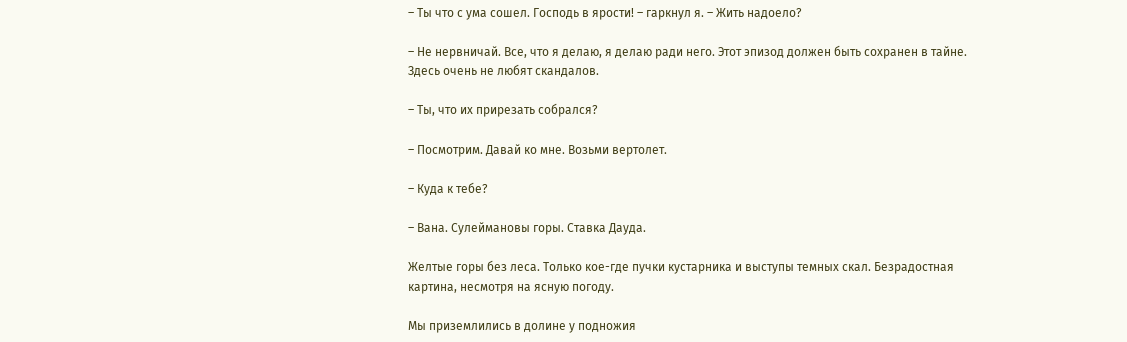– Ты что с ума сошел. Господь в ярости! – гаркнул я. – Жить надоело?

– Не нервничай. Все, что я делаю, я делаю ради него. Этот эпизод должен быть сохранен в тайне. Здесь очень не любят скандалов.

– Ты, что их прирезать собрался?

– Посмотрим. Давай ко мне. Возьми вертолет.

– Куда к тебе?

– Вана. Сулеймановы горы. Ставка Дауда.

Желтые горы без леса. Только кое-где пучки кустарника и выступы темных скал. Безрадостная картина, несмотря на ясную погоду.

Мы приземлились в долине у подножия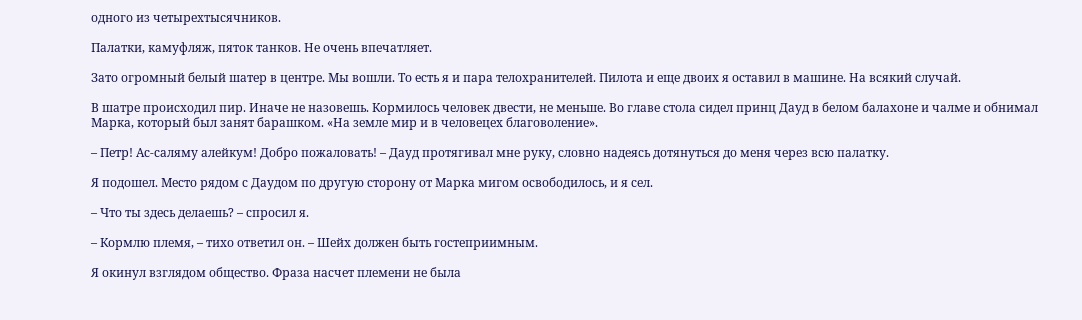одного из четырехтысячников.

Палатки, камуфляж, пяток танков. Не очень впечатляет.

Зато огромный белый шатер в центре. Мы вошли. То есть я и пара телохранителей. Пилота и еще двоих я оставил в машине. На всякий случай.

В шатре происходил пир. Иначе не назовешь. Кормилось человек двести, не меньше. Во главе стола сидел принц Дауд в белом балахоне и чалме и обнимал Марка, который был занят барашком. «На земле мир и в человецех благоволение».

– Петр! Ас-саляму алейкум! Добро пожаловать! – Дауд протягивал мне руку, словно надеясь дотянуться до меня через всю палатку.

Я подошел. Место рядом с Даудом по другую сторону от Марка мигом освободилось, и я сел.

– Что ты здесь делаешь? – спросил я.

– Кормлю племя, – тихо ответил он. – Шейх должен быть гостеприимным.

Я окинул взглядом общество. Фраза насчет племени не была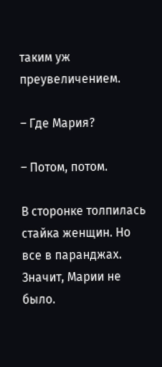таким уж преувеличением.

– Где Мария?

– Потом, потом.

В сторонке толпилась стайка женщин. Но все в паранджах. Значит, Марии не было.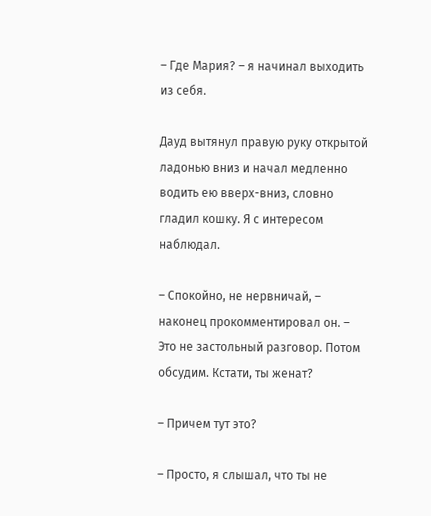– Где Мария? – я начинал выходить из себя.

Дауд вытянул правую руку открытой ладонью вниз и начал медленно водить ею вверх-вниз, словно гладил кошку. Я с интересом наблюдал.

– Спокойно, не нервничай, – наконец прокомментировал он. – Это не застольный разговор. Потом обсудим. Кстати, ты женат?

– Причем тут это?

– Просто, я слышал, что ты не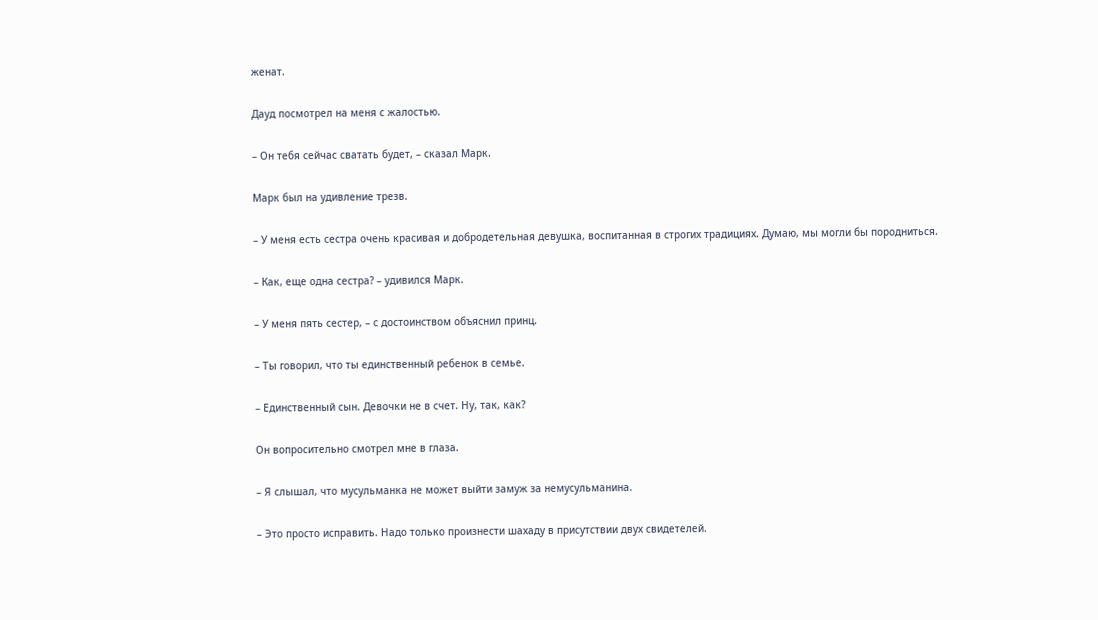женат.

Дауд посмотрел на меня с жалостью.

– Он тебя сейчас сватать будет, – сказал Марк.

Марк был на удивление трезв.

– У меня есть сестра очень красивая и добродетельная девушка, воспитанная в строгих традициях. Думаю, мы могли бы породниться.

– Как, еще одна сестра? – удивился Марк.

– У меня пять сестер, – с достоинством объяснил принц.

– Ты говорил, что ты единственный ребенок в семье.

– Единственный сын. Девочки не в счет. Ну, так, как?

Он вопросительно смотрел мне в глаза.

– Я слышал, что мусульманка не может выйти замуж за немусульманина.

– Это просто исправить. Надо только произнести шахаду в присутствии двух свидетелей.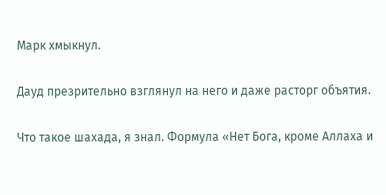Марк хмыкнул.

Дауд презрительно взглянул на него и даже расторг объятия.

Что такое шахада, я знал. Формула «Нет Бога, кроме Аллаха и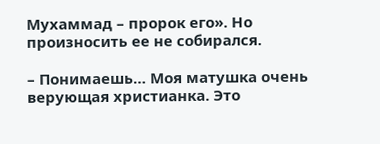Мухаммад – пророк его». Но произносить ее не собирался.

– Понимаешь… Моя матушка очень верующая христианка. Это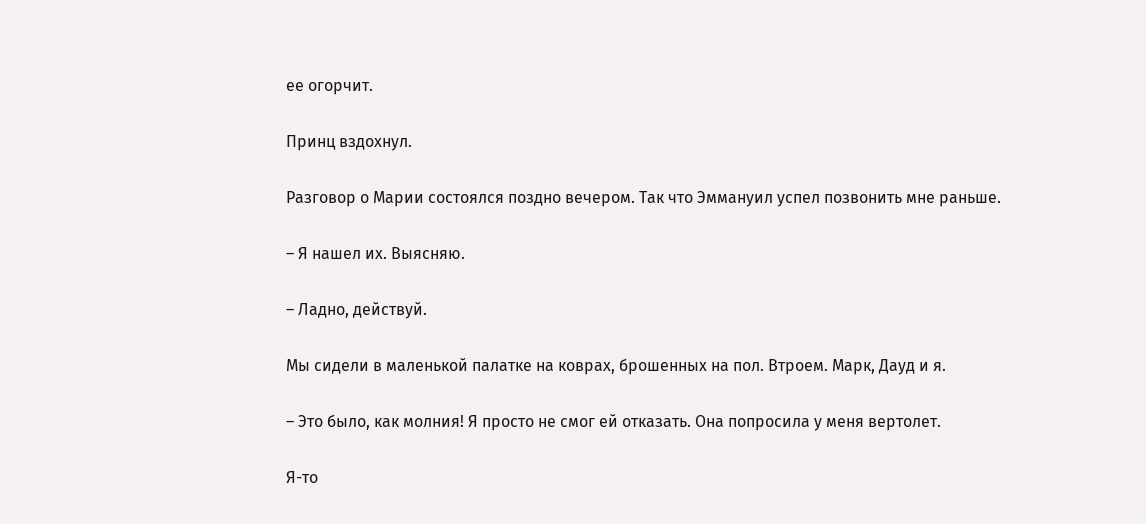ее огорчит.

Принц вздохнул.

Разговор о Марии состоялся поздно вечером. Так что Эммануил успел позвонить мне раньше.

– Я нашел их. Выясняю.

– Ладно, действуй.

Мы сидели в маленькой палатке на коврах, брошенных на пол. Втроем. Марк, Дауд и я.

– Это было, как молния! Я просто не смог ей отказать. Она попросила у меня вертолет.

Я-то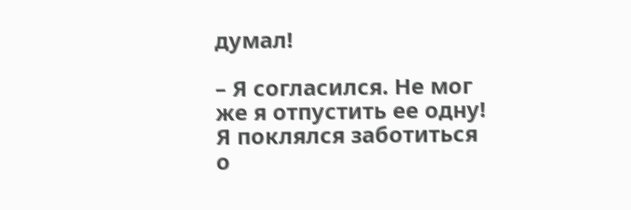думал!

– Я согласился. Не мог же я отпустить ее одну! Я поклялся заботиться о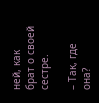ней, как брат о своей сестре.

– Так, где она?